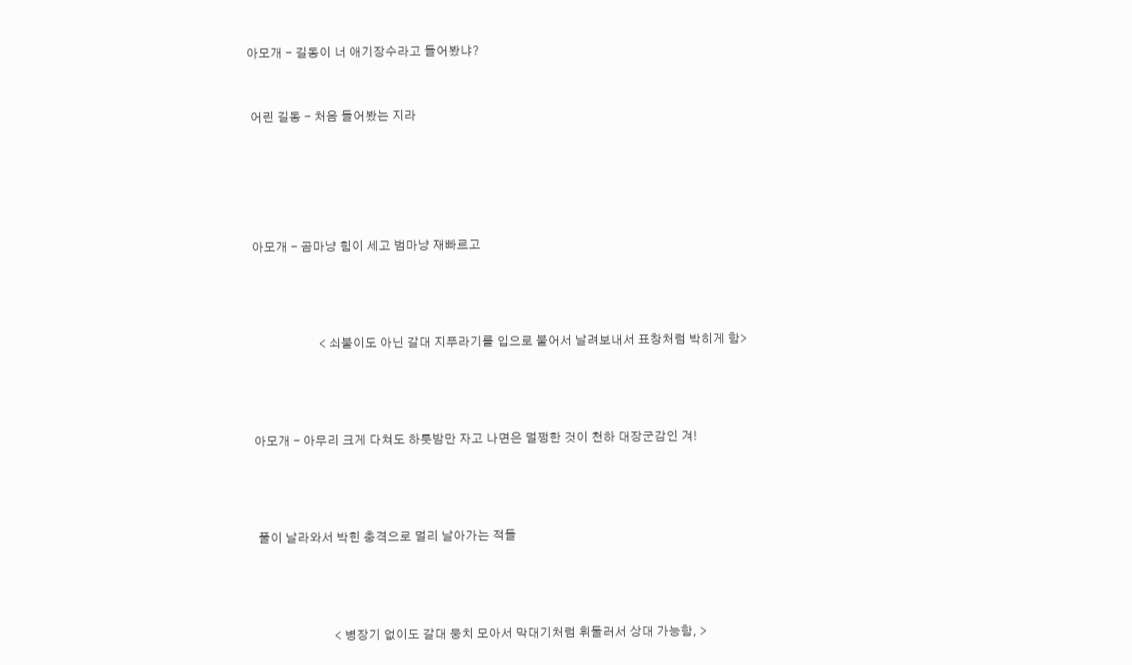아모개 - 길동이 너 애기장수라고 들어봤냐?



 어린 길동 - 처음 들어봤는 지라







 아모개 - 곰마냥 힘이 세고 범마냥 재빠르고





                       < 쇠붙이도 아닌 갈대 지푸라기를 입으로 불어서 날려보내서 표창처럼 박히게 함>





 아모개 - 아무리 크게 다쳐도 하룻밤만 자고 나면은 멀쩡한 것이 천하 대장군감인 겨!





  풀이 날라와서 박힌 충격으로 멀리 날아가는 적들





                           < 병장기 없이도 갈대 뭉치 모아서 막대기처럼 휘둘러서 상대 가능함, >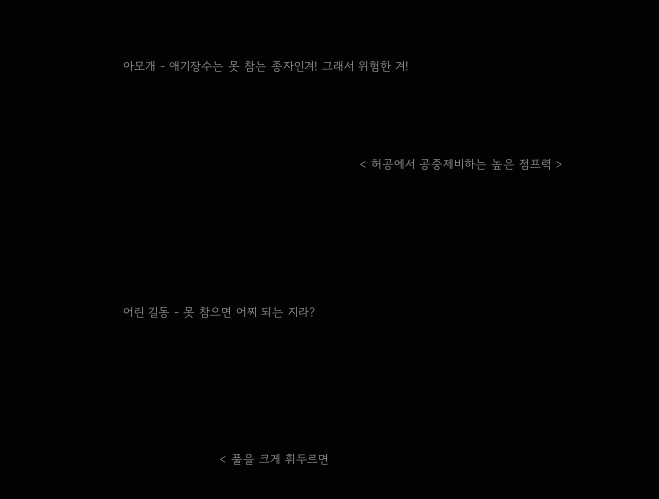아모개 - 애기장수는 못 참는 종자인겨! 그래서 위험한 겨!



                                                           < 허공에서 공중제비하는 높은 점프력 >





어린 길동 - 못 참으면 어찌 되는 지라?





                        < 풀을 크게 휘두르면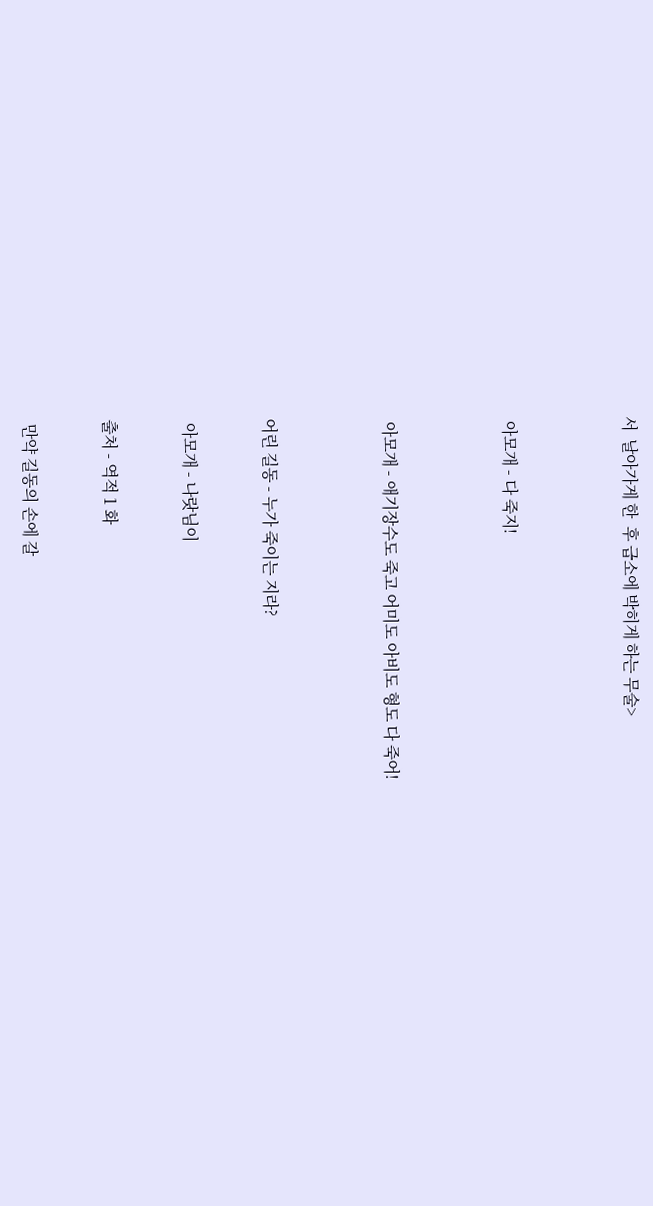서  날아가게 한  후 급소에 박히게 하는 무술>





 아모개 - 다 죽지!





 아모개 - 애기장수도 죽고 어미도 아비도 형도 다 죽어!





어린 길동 - 누가 죽이는 지라?



 아모개 - 나랏님이



출처 - 역적 1 화



 만약 길동의 손에 갈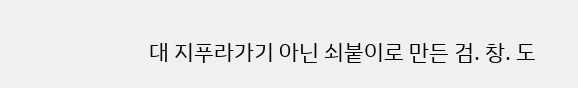대 지푸라가기 아닌 쇠붙이로 만든 검. 창. 도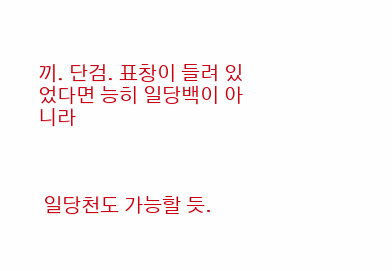끼. 단검. 표창이 들려 있었다면 능히 일당백이 아니라



 일당천도 가능할 듯.